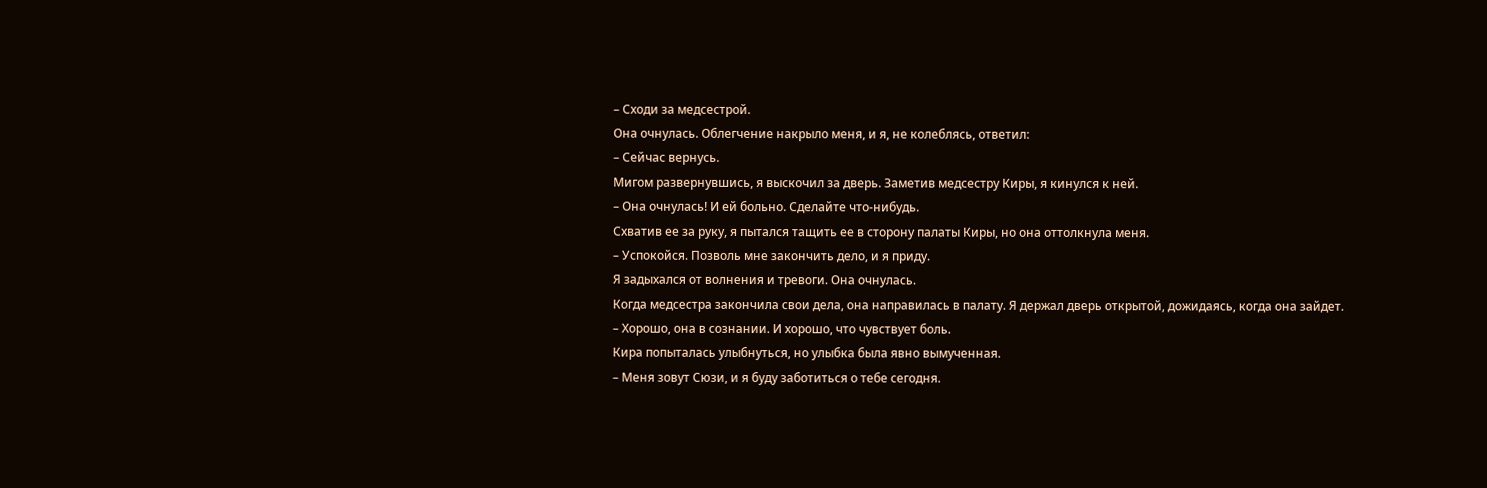– Сходи за медсестрой.
Она очнулась. Облегчение накрыло меня, и я, не колеблясь, ответил:
– Сейчас вернусь.
Мигом развернувшись, я выскочил за дверь. Заметив медсестру Киры, я кинулся к ней.
– Она очнулась! И ей больно. Сделайте что-нибудь.
Схватив ее за руку, я пытался тащить ее в сторону палаты Киры, но она оттолкнула меня.
– Успокойся. Позволь мне закончить дело, и я приду.
Я задыхался от волнения и тревоги. Она очнулась.
Когда медсестра закончила свои дела, она направилась в палату. Я держал дверь открытой, дожидаясь, когда она зайдет.
– Хорошо, она в сознании. И хорошо, что чувствует боль.
Кира попыталась улыбнуться, но улыбка была явно вымученная.
– Меня зовут Сюзи, и я буду заботиться о тебе сегодня.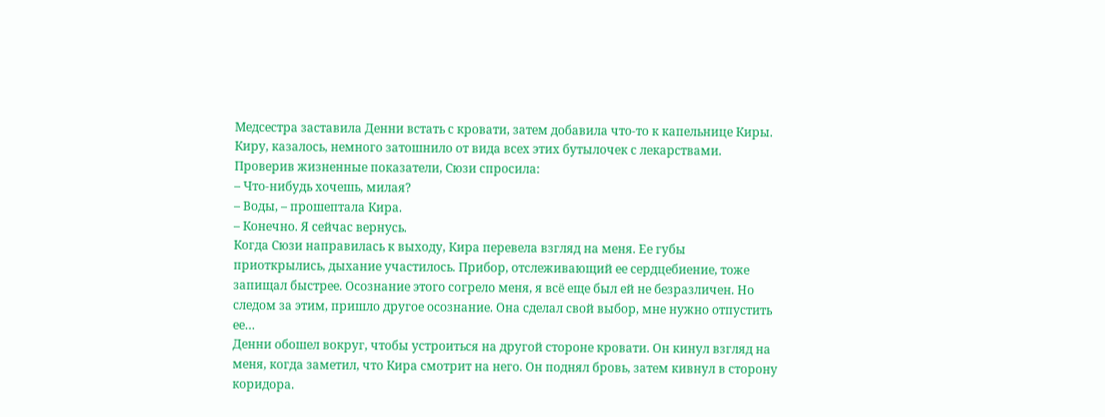Медсестра заставила Денни встать с кровати, затем добавила что-то к капельнице Киры. Киру, казалось, немного затошнило от вида всех этих бутылочек с лекарствами. Проверив жизненные показатели, Сюзи спросила:
– Что-нибудь хочешь, милая?
– Воды, – прошептала Кира.
– Конечно. Я сейчас вернусь.
Когда Сюзи направилась к выходу, Кира перевела взгляд на меня. Ее губы приоткрылись, дыхание участилось. Прибор, отслеживающий ее сердцебиение, тоже запищал быстрее. Осознание этого согрело меня, я всё еще был ей не безразличен. Но следом за этим, пришло другое осознание. Она сделал свой выбор, мне нужно отпустить ее…
Денни обошел вокруг, чтобы устроиться на другой стороне кровати. Он кинул взгляд на меня, когда заметил, что Кира смотрит на него. Он поднял бровь, затем кивнул в сторону коридора.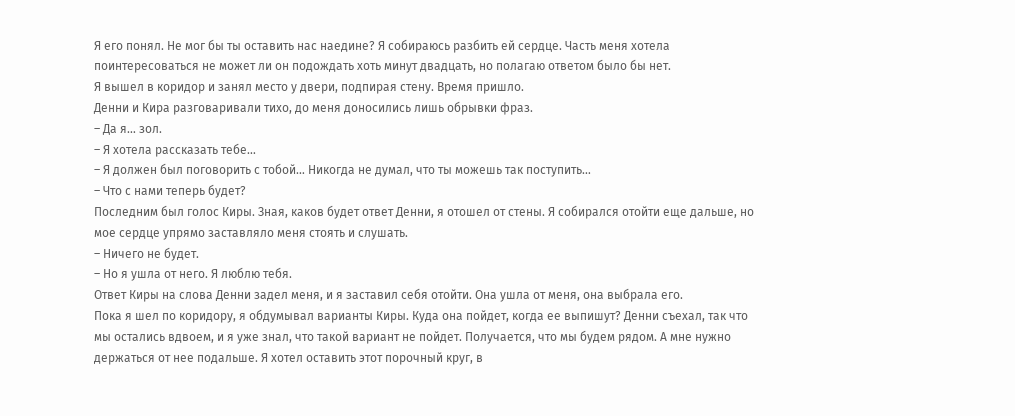Я его понял. Не мог бы ты оставить нас наедине? Я собираюсь разбить ей сердце. Часть меня хотела поинтересоваться не может ли он подождать хоть минут двадцать, но полагаю ответом было бы нет.
Я вышел в коридор и занял место у двери, подпирая стену. Время пришло.
Денни и Кира разговаривали тихо, до меня доносились лишь обрывки фраз.
– Да я… зол.
– Я хотела рассказать тебе…
– Я должен был поговорить с тобой… Никогда не думал, что ты можешь так поступить…
– Что с нами теперь будет?
Последним был голос Киры. Зная, каков будет ответ Денни, я отошел от стены. Я собирался отойти еще дальше, но мое сердце упрямо заставляло меня стоять и слушать.
– Ничего не будет.
– Но я ушла от него. Я люблю тебя.
Ответ Киры на слова Денни задел меня, и я заставил себя отойти. Она ушла от меня, она выбрала его.
Пока я шел по коридору, я обдумывал варианты Киры. Куда она пойдет, когда ее выпишут? Денни съехал, так что мы остались вдвоем, и я уже знал, что такой вариант не пойдет. Получается, что мы будем рядом. А мне нужно держаться от нее подальше. Я хотел оставить этот порочный круг, в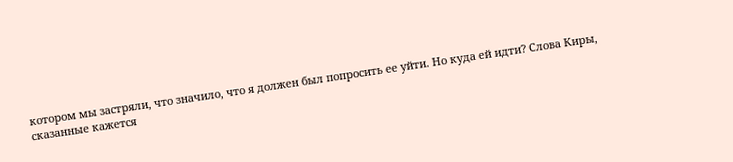котором мы застряли, что значило, что я должен был попросить ее уйти. Но куда ей идти? Слова Киры, сказанные кажется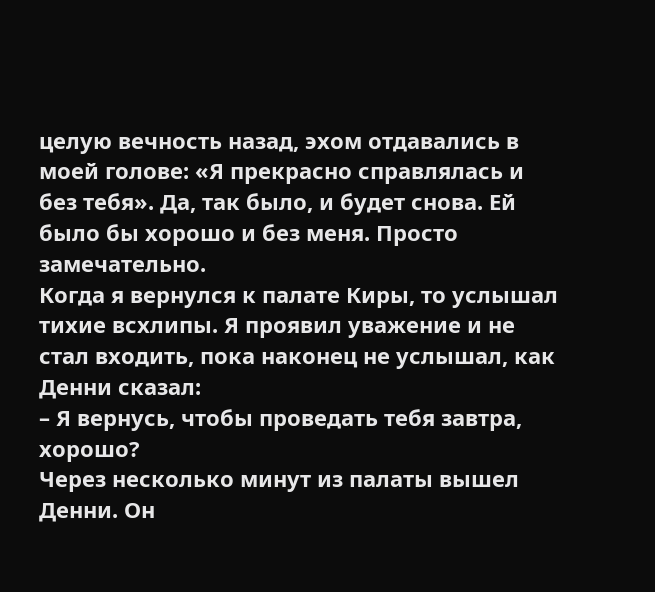целую вечность назад, эхом отдавались в моей голове: «Я прекрасно справлялась и без тебя». Да, так было, и будет снова. Ей было бы хорошо и без меня. Просто замечательно.
Когда я вернулся к палате Киры, то услышал тихие всхлипы. Я проявил уважение и не стал входить, пока наконец не услышал, как Денни сказал:
– Я вернусь, чтобы проведать тебя завтра, хорошо?
Через несколько минут из палаты вышел Денни. Он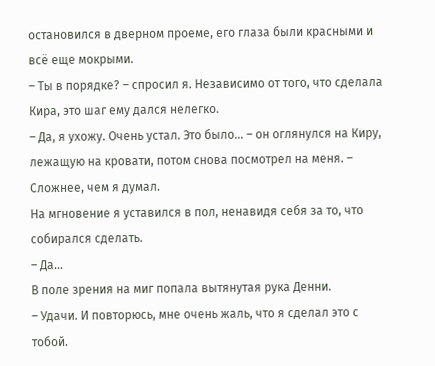остановился в дверном проеме, его глаза были красными и всё еще мокрыми.
– Ты в порядке? – спросил я. Независимо от того, что сделала Кира, это шаг ему дался нелегко.
– Да, я ухожу. Очень устал. Это было… – он оглянулся на Киру, лежащую на кровати, потом снова посмотрел на меня. – Сложнее, чем я думал.
На мгновение я уставился в пол, ненавидя себя за то, что собирался сделать.
– Да…
В поле зрения на миг попала вытянутая рука Денни.
– Удачи. И повторюсь, мне очень жаль, что я сделал это с тобой.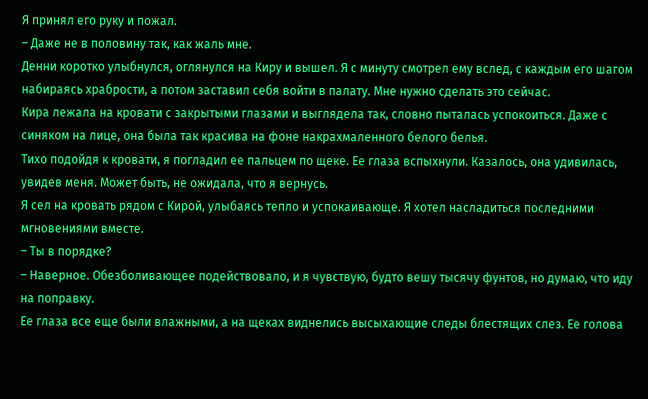Я принял его руку и пожал.
– Даже не в половину так, как жаль мне.
Денни коротко улыбнулся, оглянулся на Киру и вышел. Я с минуту смотрел ему вслед, с каждым его шагом набираясь храбрости, а потом заставил себя войти в палату. Мне нужно сделать это сейчас.
Кира лежала на кровати с закрытыми глазами и выглядела так, словно пыталась успокоиться. Даже с синяком на лице, она была так красива на фоне накрахмаленного белого белья.
Тихо подойдя к кровати, я погладил ее пальцем по щеке. Ее глаза вспыхнули. Казалось, она удивилась, увидев меня. Может быть, не ожидала, что я вернусь.
Я сел на кровать рядом с Кирой, улыбаясь тепло и успокаивающе. Я хотел насладиться последними мгновениями вместе.
– Ты в порядке?
– Наверное. Обезболивающее подействовало, и я чувствую, будто вешу тысячу фунтов, но думаю, что иду на поправку.
Ее глаза все еще были влажными, а на щеках виднелись высыхающие следы блестящих слез. Ее голова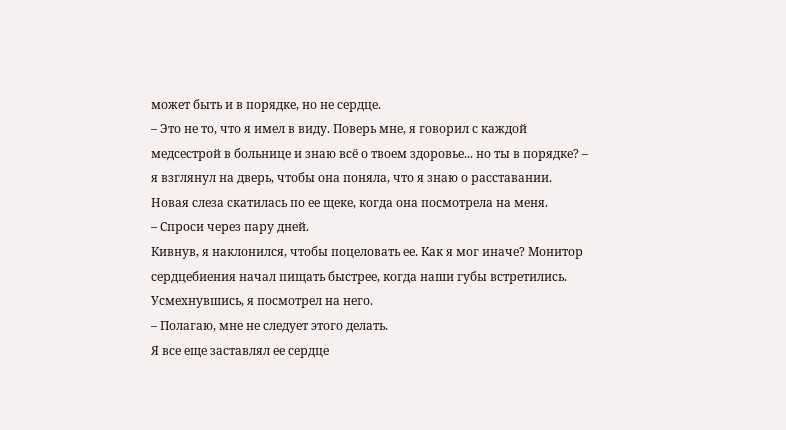может быть и в порядке, но не сердце.
– Это не то, что я имел в виду. Поверь мне, я говорил с каждой медсестрой в больнице и знаю всё о твоем здоровье... но ты в порядке? – я взглянул на дверь, чтобы она поняла, что я знаю о расставании.
Новая слеза скатилась по ее щеке, когда она посмотрела на меня.
– Спроси через пару дней.
Кивнув, я наклонился, чтобы поцеловать ее. Как я мог иначе? Монитор сердцебиения начал пищать быстрее, когда наши губы встретились. Усмехнувшись, я посмотрел на него.
– Полагаю, мне не следует этого делать.
Я все еще заставлял ее сердце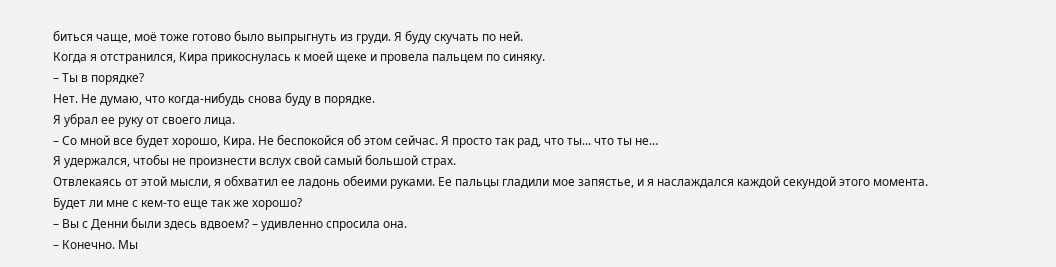биться чаще, моё тоже готово было выпрыгнуть из груди. Я буду скучать по ней.
Когда я отстранился, Кира прикоснулась к моей щеке и провела пальцем по синяку.
– Ты в порядке?
Нет. Не думаю, что когда-нибудь снова буду в порядке.
Я убрал ее руку от своего лица.
– Со мной все будет хорошо, Кира. Не беспокойся об этом сейчас. Я просто так рад, что ты... что ты не…
Я удержался, чтобы не произнести вслух свой самый большой страх.
Отвлекаясь от этой мысли, я обхватил ее ладонь обеими руками. Ее пальцы гладили мое запястье, и я наслаждался каждой секундой этого момента. Будет ли мне с кем-то еще так же хорошо?
– Вы с Денни были здесь вдвоем? – удивленно спросила она.
– Конечно. Мы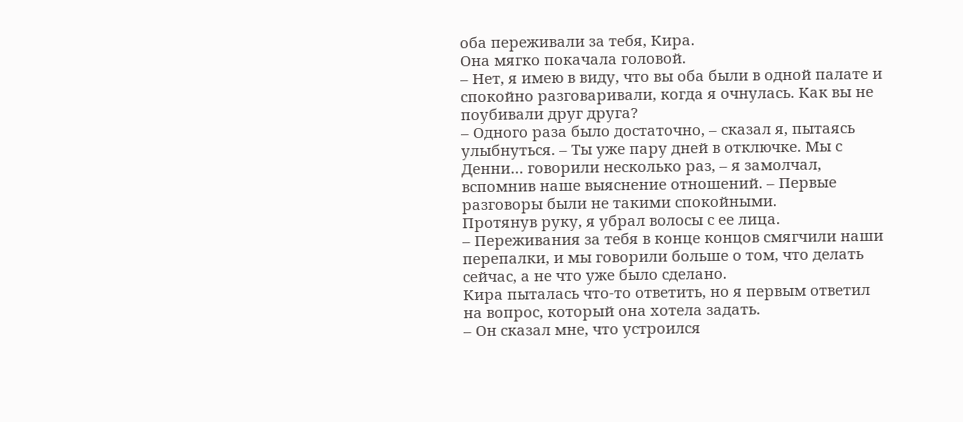оба переживали за тебя, Кира.
Она мягко покачала головой.
– Нет, я имею в виду, что вы оба были в одной палате и спокойно разговаривали, когда я очнулась. Как вы не поубивали друг друга?
– Одного раза было достаточно, – сказал я, пытаясь улыбнуться. – Ты уже пару дней в отключке. Мы с Денни… говорили несколько раз, – я замолчал, вспомнив наше выяснение отношений. – Первые разговоры были не такими спокойными.
Протянув руку, я убрал волосы с ее лица.
– Переживания за тебя в конце концов смягчили наши перепалки, и мы говорили больше о том, что делать сейчас, а не что уже было сделано.
Кира пыталась что-то ответить, но я первым ответил на вопрос, который она хотела задать.
– Он сказал мне, что устроился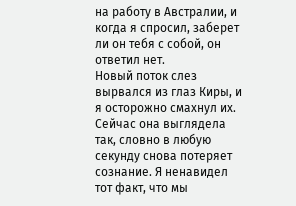на работу в Австралии, и когда я спросил, заберет ли он тебя с собой, он ответил нет.
Новый поток слез вырвался из глаз Киры, и я осторожно смахнул их. Сейчас она выглядела так, словно в любую секунду снова потеряет сознание. Я ненавидел тот факт, что мы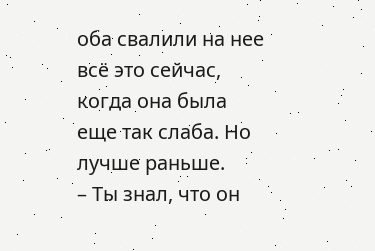оба свалили на нее всё это сейчас, когда она была еще так слаба. Но лучше раньше.
– Ты знал, что он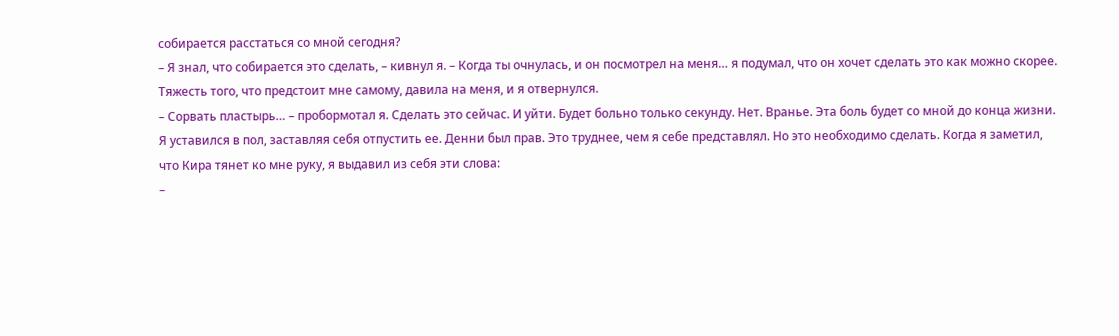собирается расстаться со мной сегодня?
– Я знал, что собирается это сделать, – кивнул я. – Когда ты очнулась, и он посмотрел на меня… я подумал, что он хочет сделать это как можно скорее.
Тяжесть того, что предстоит мне самому, давила на меня, и я отвернулся.
– Сорвать пластырь… – пробормотал я. Сделать это сейчас. И уйти. Будет больно только секунду. Нет. Вранье. Эта боль будет со мной до конца жизни.
Я уставился в пол, заставляя себя отпустить ее. Денни был прав. Это труднее, чем я себе представлял. Но это необходимо сделать. Когда я заметил, что Кира тянет ко мне руку, я выдавил из себя эти слова:
–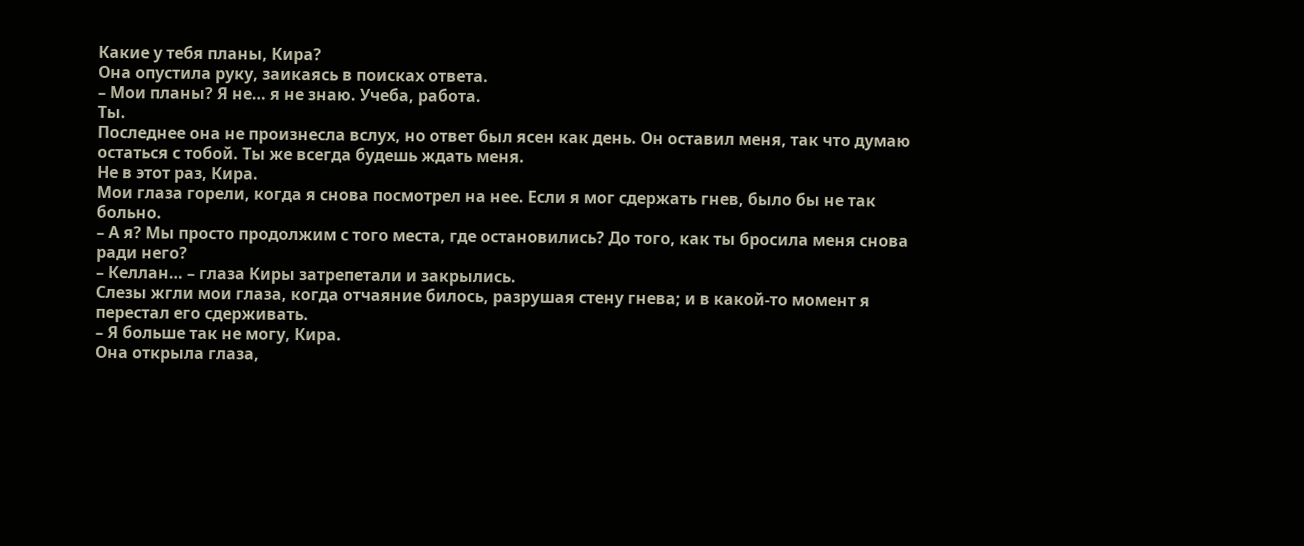Какие у тебя планы, Кира?
Она опустила руку, заикаясь в поисках ответа.
– Мои планы? Я не… я не знаю. Учеба, работа.
Ты.
Последнее она не произнесла вслух, но ответ был ясен как день. Он оставил меня, так что думаю остаться с тобой. Ты же всегда будешь ждать меня.
Не в этот раз, Кира.
Мои глаза горели, когда я снова посмотрел на нее. Если я мог сдержать гнев, было бы не так больно.
– А я? Мы просто продолжим с того места, где остановились? До того, как ты бросила меня снова ради него?
– Келлан… – глаза Киры затрепетали и закрылись.
Слезы жгли мои глаза, когда отчаяние билось, разрушая стену гнева; и в какой-то момент я перестал его сдерживать.
– Я больше так не могу, Кира.
Она открыла глаза,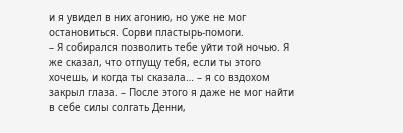и я увидел в них агонию, но уже не мог остановиться. Сорви пластырь-помоги.
– Я собирался позволить тебе уйти той ночью. Я же сказал, что отпущу тебя, если ты этого хочешь, и когда ты сказала… – я со вздохом закрыл глаза. – После этого я даже не мог найти в себе силы солгать Денни,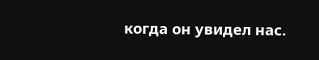когда он увидел нас.